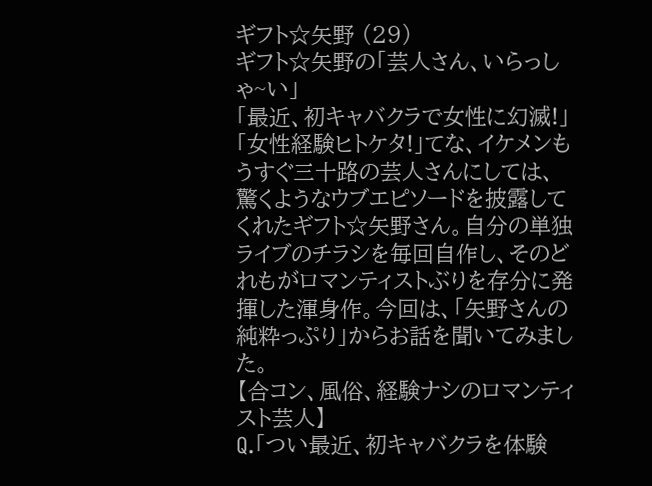ギフト☆矢野 (29)
ギフト☆矢野の「芸人さん、いらっしゃ~い」
「最近、初キャバクラで女性に幻滅!」「女性経験ヒトケタ!」てな、イケメンもうすぐ三十路の芸人さんにしては、驚くようなウブエピソードを披露してくれたギフト☆矢野さん。自分の単独ライブのチラシを毎回自作し、そのどれもがロマンティストぶりを存分に発揮した渾身作。今回は、「矢野さんの純粋っぷり」からお話を聞いてみました。
【合コン、風俗、経験ナシのロマンティスト芸人】
Q.「つい最近、初キャバクラを体験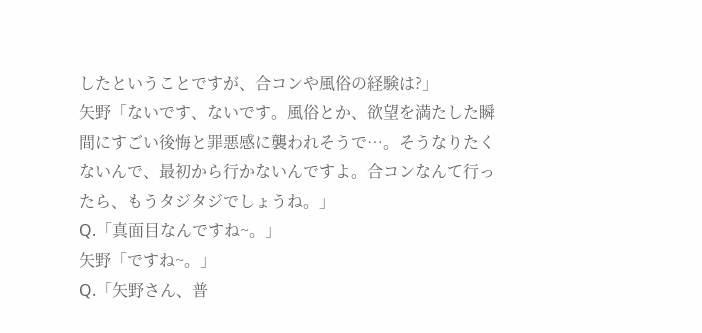したということですが、合コンや風俗の経験は?」
矢野「ないです、ないです。風俗とか、欲望を満たした瞬間にすごい後悔と罪悪感に襲われそうで…。そうなりたくないんで、最初から行かないんですよ。合コンなんて行ったら、もうタジタジでしょうね。」
Q.「真面目なんですね~。」
矢野「ですね~。」
Q.「矢野さん、普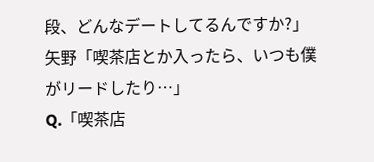段、どんなデートしてるんですか?」
矢野「喫茶店とか入ったら、いつも僕がリードしたり…」
Q.「喫茶店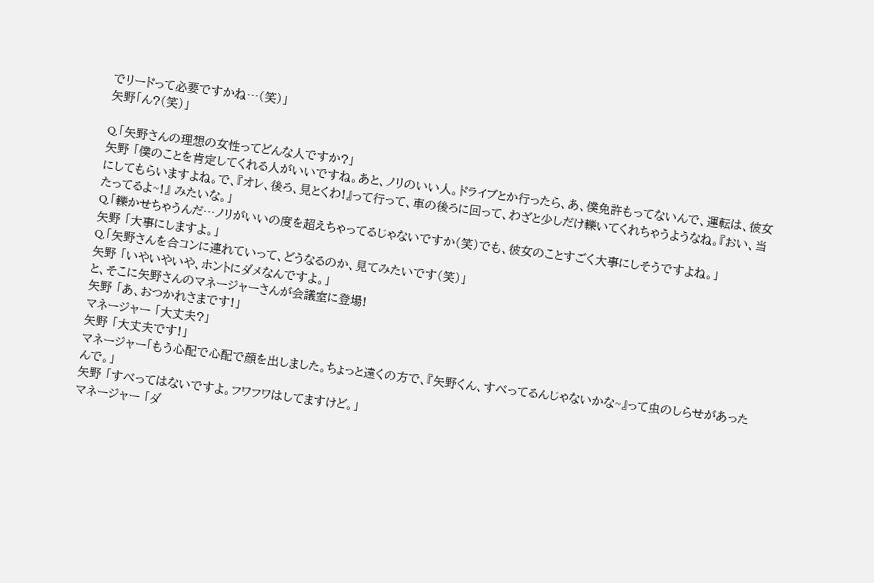でリードって必要ですかね…(笑)」
矢野「ん?(笑)」

Q.「矢野さんの理想の女性ってどんな人ですか?」
矢野 「僕のことを肯定してくれる人がいいですね。あと、ノリのいい人。ドライブとか行ったら、あ、僕免許もってないんで、運転は、彼女にしてもらいますよね。で、『オレ、後ろ、見とくわ!』って行って、車の後ろに回って、わざと少しだけ轢いてくれちゃうようなね。『おい、当たってるよ~!』 みたいな。」
Q.「轢かせちゃうんだ…ノリがいいの度を超えちゃってるじゃないですか(笑)でも、彼女のことすごく大事にしそうですよね。」
矢野 「大事にしますよ。」
Q.「矢野さんを合コンに連れていって、どうなるのか、見てみたいです(笑)」
矢野 「いやいやいや、ホントにダメなんですよ。」
と、そこに矢野さんのマネージャーさんが会議室に登場!
矢野 「あ、おつかれさまです!」
マネージャー 「大丈夫?」
矢野 「大丈夫です!」
マネージャー「もう心配で心配で顔を出しました。ちょっと遠くの方で、『矢野くん、すべってるんじゃないかな~』って虫のしらせがあったんで。」
矢野 「すべってはないですよ。フワフワはしてますけど。」
マネージャー 「ダ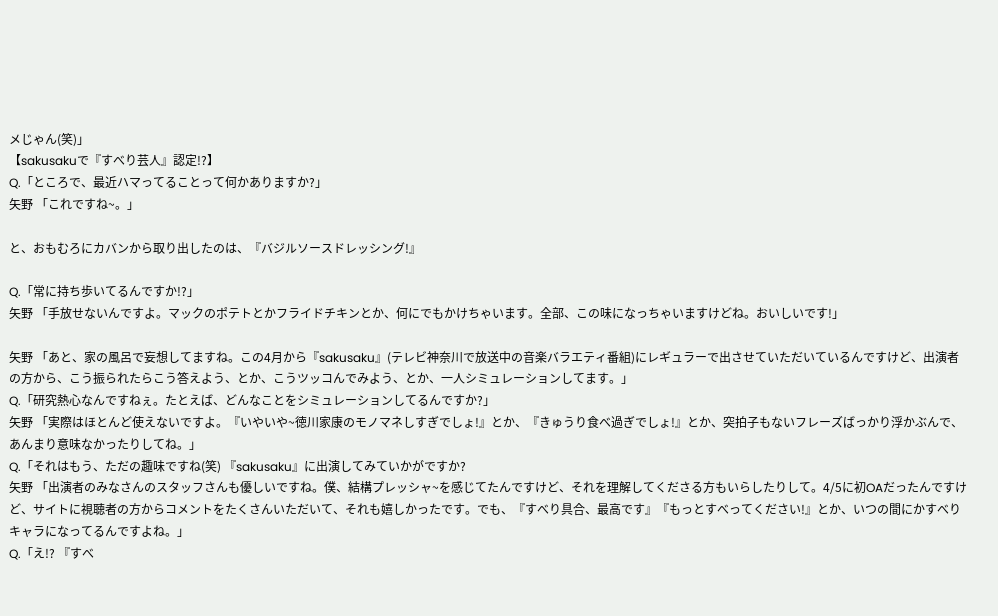メじゃん(笑)」
【sakusakuで『すべり芸人』認定!?】
Q.「ところで、最近ハマってることって何かありますか?」
矢野 「これですね~。」

と、おもむろにカバンから取り出したのは、『バジルソースドレッシング!』

Q.「常に持ち歩いてるんですか!?」
矢野 「手放せないんですよ。マックのポテトとかフライドチキンとか、何にでもかけちゃいます。全部、この味になっちゃいますけどね。おいしいです!」

矢野 「あと、家の風呂で妄想してますね。この4月から『sakusaku』(テレビ神奈川で放送中の音楽バラエティ番組)にレギュラーで出させていただいているんですけど、出演者の方から、こう振られたらこう答えよう、とか、こうツッコんでみよう、とか、一人シミュレーションしてます。」
Q.「研究熱心なんですねぇ。たとえば、どんなことをシミュレーションしてるんですか?」
矢野 「実際はほとんど使えないですよ。『いやいや~徳川家康のモノマネしすぎでしょ!』とか、『きゅうり食べ過ぎでしょ!』とか、突拍子もないフレーズばっかり浮かぶんで、あんまり意味なかったりしてね。」
Q.「それはもう、ただの趣味ですね(笑) 『sakusaku』に出演してみていかがですか?
矢野 「出演者のみなさんのスタッフさんも優しいですね。僕、結構プレッシャ~を感じてたんですけど、それを理解してくださる方もいらしたりして。4/5に初OAだったんですけど、サイトに視聴者の方からコメントをたくさんいただいて、それも嬉しかったです。でも、『すべり具合、最高です』『もっとすべってください!』とか、いつの間にかすべりキャラになってるんですよね。」
Q.「え!? 『すべ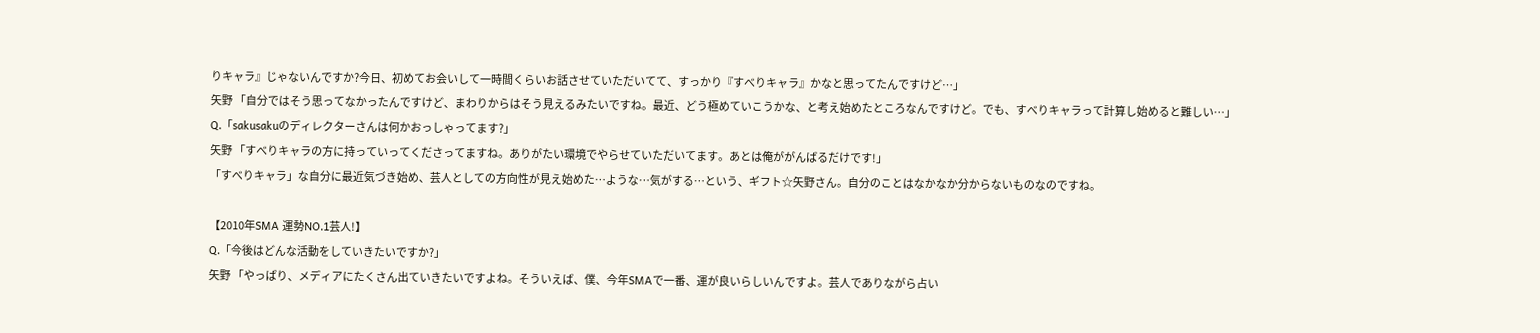りキャラ』じゃないんですか?今日、初めてお会いして一時間くらいお話させていただいてて、すっかり『すべりキャラ』かなと思ってたんですけど…」
矢野 「自分ではそう思ってなかったんですけど、まわりからはそう見えるみたいですね。最近、どう極めていこうかな、と考え始めたところなんですけど。でも、すべりキャラって計算し始めると難しい…」
Q.「sakusakuのディレクターさんは何かおっしゃってます?」
矢野 「すべりキャラの方に持っていってくださってますね。ありがたい環境でやらせていただいてます。あとは俺ががんばるだけです!」
「すべりキャラ」な自分に最近気づき始め、芸人としての方向性が見え始めた…ような…気がする…という、ギフト☆矢野さん。自分のことはなかなか分からないものなのですね。

【2010年SMA 運勢NO.1芸人!】
Q.「今後はどんな活動をしていきたいですか?」
矢野 「やっぱり、メディアにたくさん出ていきたいですよね。そういえば、僕、今年SMAで一番、運が良いらしいんですよ。芸人でありながら占い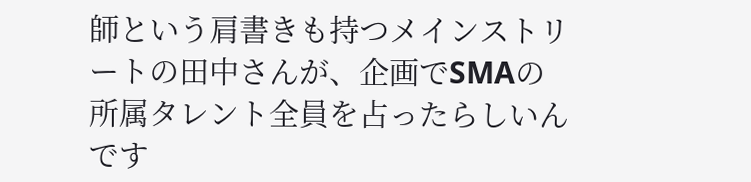師という肩書きも持つメインストリートの田中さんが、企画でSMAの所属タレント全員を占ったらしいんです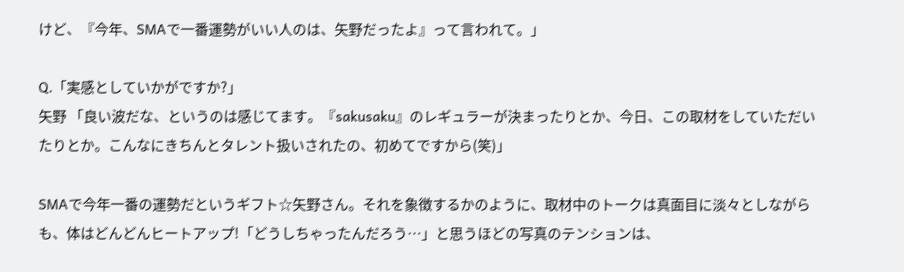けど、『今年、SMAで一番運勢がいい人のは、矢野だったよ』って言われて。」

Q.「実感としていかがですか?」
矢野 「良い波だな、というのは感じてます。『sakusaku』のレギュラーが決まったりとか、今日、この取材をしていただいたりとか。こんなにきちんとタレント扱いされたの、初めてですから(笑)」

SMAで今年一番の運勢だというギフト☆矢野さん。それを象徴するかのように、取材中のトークは真面目に淡々としながらも、体はどんどんヒートアップ!「どうしちゃったんだろう…」と思うほどの写真のテンションは、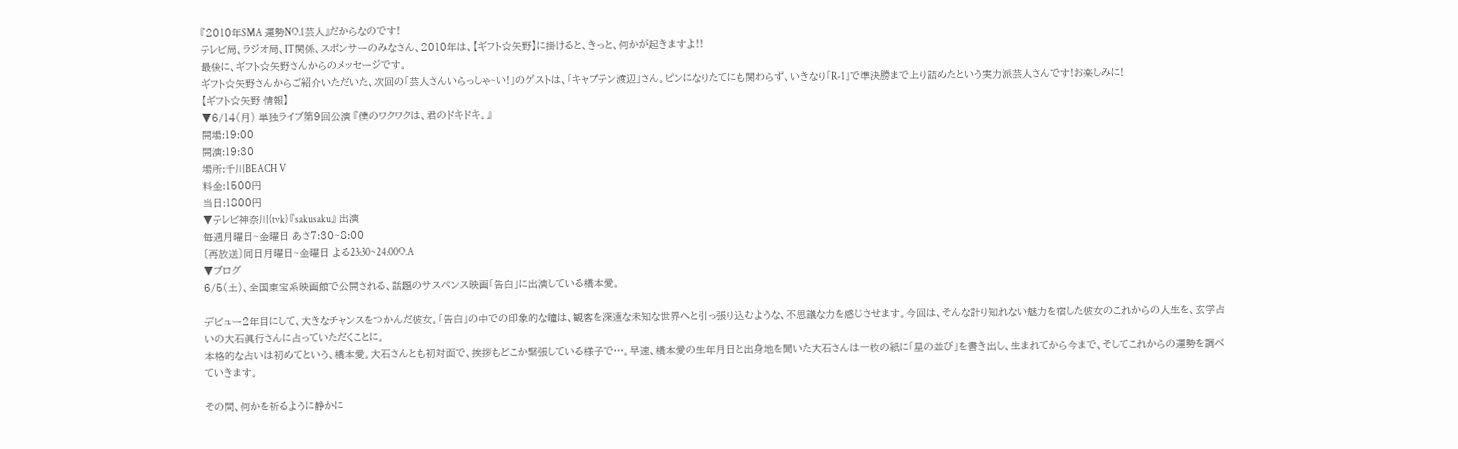『2010年SMA 運勢NO.1芸人』だからなのです!
テレビ局、ラジオ局、IT関係、スポンサーのみなさん、2010年は、【ギフト☆矢野】に掛けると、きっと、何かが起きますよ!!
最後に、ギフト☆矢野さんからのメッセージです。
ギフト☆矢野さんからご紹介いただいた、次回の「芸人さんいらっしゃ~い!」のゲストは、「キャプテン渡辺」さん。ピンになりたてにも関わらず、いきなり「R-1」で準決勝まで上り詰めたという実力派芸人さんです!お楽しみに!
【ギフト☆矢野 情報】
▼6/14(月) 単独ライブ第9回公演 『僕のワクワクは、君のドキドキ。』
開場:19:00
開演:19:30
場所:千川BEACH V
料金:1500円
当日:1800円
▼テレビ神奈川(tvk) 『sakusaku』 出演
毎週月曜日~金曜日 あさ7:30~8:00
〔再放送〕同日月曜日~金曜日 よる23:30~24:00O.A
▼ブログ
6/5(土)、全国東宝系映画館で公開される、話題のサスペンス映画「告白」に出演している橋本愛。

デビュー2年目にして、大きなチャンスをつかんだ彼女。「告白」の中での印象的な瞳は、観客を深遠な未知な世界へと引っ張り込むような、不思議な力を感じさせます。今回は、そんな計り知れない魅力を宿した彼女のこれからの人生を、玄学占いの大石眞行さんに占っていただくことに。
本格的な占いは初めてという、橋本愛。大石さんとも初対面で、挨拶もどこか緊張している様子で…。早速、橋本愛の生年月日と出身地を聞いた大石さんは一枚の紙に「星の並び」を書き出し、生まれてから今まで、そしてこれからの運勢を調べていきます。

その間、何かを祈るように静かに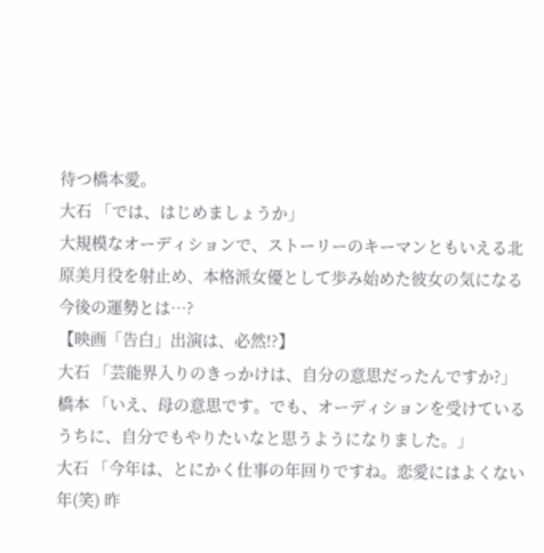待つ橋本愛。
大石 「では、はじめましょうか」
大規模なオーディションで、ストーリーのキーマンともいえる北原美月役を射止め、本格派女優として歩み始めた彼女の気になる今後の運勢とは…?
【映画「告白」出演は、必然!?】
大石 「芸能界入りのきっかけは、自分の意思だったんですか?」
橋本 「いえ、母の意思です。でも、オーディションを受けているうちに、自分でもやりたいなと思うようになりました。」
大石 「今年は、とにかく仕事の年回りですね。恋愛にはよくない年(笑) 昨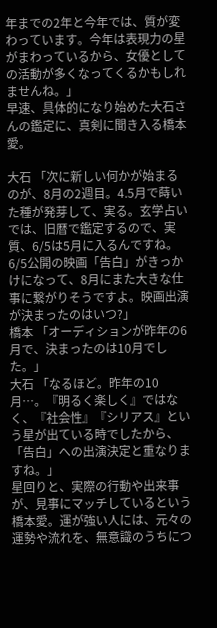年までの2年と今年では、質が変わっています。今年は表現力の星がまわっているから、女優としての活動が多くなってくるかもしれませんね。」
早速、具体的になり始めた大石さんの鑑定に、真剣に聞き入る橋本愛。

大石 「次に新しい何かが始まるのが、8月の2週目。4.5月で蒔いた種が発芽して、実る。玄学占いでは、旧暦で鑑定するので、実質、6/5は5月に入るんですね。6/5公開の映画「告白」がきっかけになって、8月にまた大きな仕事に繋がりそうですよ。映画出演が決まったのはいつ?」
橋本 「オーディションが昨年の6月で、決まったのは10月でした。」
大石 「なるほど。昨年の10月…。『明るく楽しく』ではなく、『社会性』『シリアス』という星が出ている時でしたから、「告白」への出演決定と重なりますね。」
星回りと、実際の行動や出来事が、見事にマッチしているという橋本愛。運が強い人には、元々の運勢や流れを、無意識のうちにつ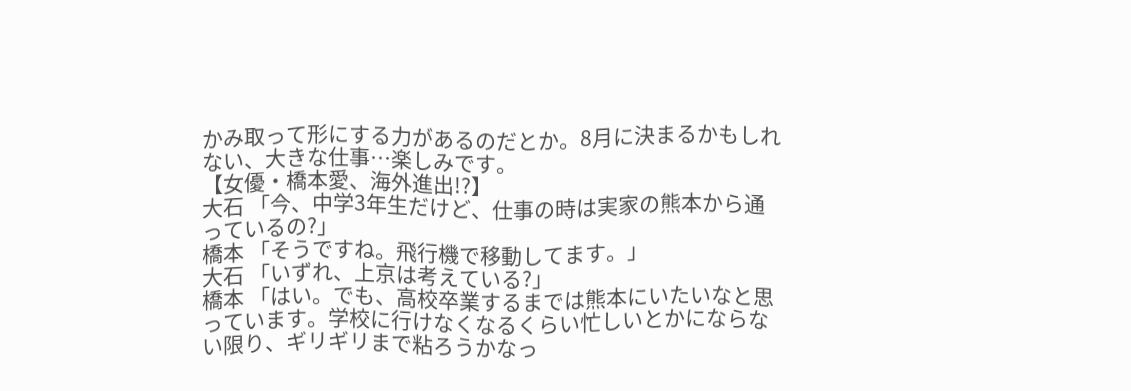かみ取って形にする力があるのだとか。8月に決まるかもしれない、大きな仕事…楽しみです。
【女優・橋本愛、海外進出!?】
大石 「今、中学3年生だけど、仕事の時は実家の熊本から通っているの?」
橋本 「そうですね。飛行機で移動してます。」
大石 「いずれ、上京は考えている?」
橋本 「はい。でも、高校卒業するまでは熊本にいたいなと思っています。学校に行けなくなるくらい忙しいとかにならない限り、ギリギリまで粘ろうかなっ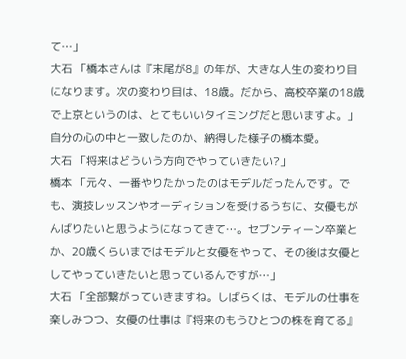て…」
大石 「橋本さんは『末尾が8』の年が、大きな人生の変わり目になります。次の変わり目は、18歳。だから、高校卒業の18歳で上京というのは、とてもいいタイミングだと思いますよ。」
自分の心の中と一致したのか、納得した様子の橋本愛。
大石 「将来はどういう方向でやっていきたい?」
橋本 「元々、一番やりたかったのはモデルだったんです。でも、演技レッスンやオーディションを受けるうちに、女優もがんばりたいと思うようになってきて…。セブンティーン卒業とか、20歳くらいまではモデルと女優をやって、その後は女優としてやっていきたいと思っているんですが…」
大石 「全部繋がっていきますね。しばらくは、モデルの仕事を楽しみつつ、女優の仕事は『将来のもうひとつの株を育てる』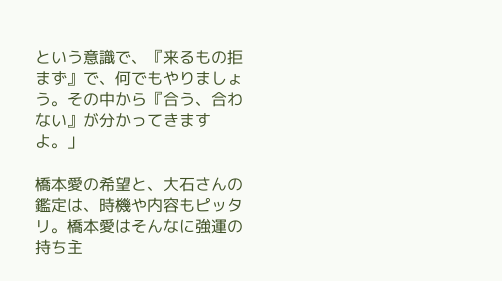という意識で、『来るもの拒まず』で、何でもやりましょう。その中から『合う、合わない』が分かってきますよ。」

橋本愛の希望と、大石さんの鑑定は、時機や内容もピッタリ。橋本愛はそんなに強運の持ち主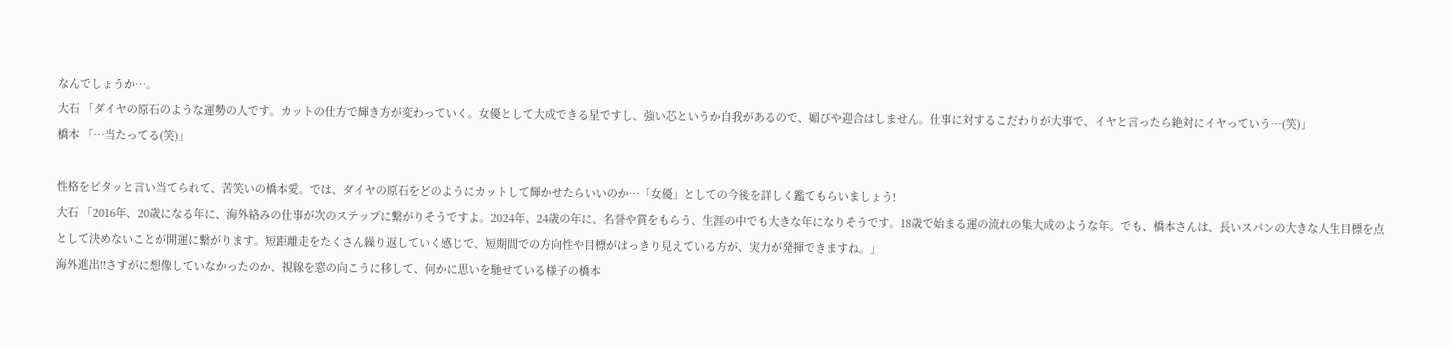なんでしょうか…。
大石 「ダイヤの原石のような運勢の人です。カットの仕方で輝き方が変わっていく。女優として大成できる星ですし、強い芯というか自我があるので、媚びや迎合はしません。仕事に対するこだわりが大事で、イヤと言ったら絶対にイヤっていう…(笑)」
橋本 「…当たってる(笑)」

性格をピタッと言い当てられて、苦笑いの橋本愛。では、ダイヤの原石をどのようにカットして輝かせたらいいのか…「女優」としての今後を詳しく鑑てもらいましょう!
大石 「2016年、20歳になる年に、海外絡みの仕事が次のステップに繋がりそうですよ。2024年、24歳の年に、名誉や賞をもらう、生涯の中でも大きな年になりそうです。18歳で始まる運の流れの集大成のような年。でも、橋本さんは、長いスパンの大きな人生目標を点として決めないことが開運に繋がります。短距離走をたくさん繰り返していく感じで、短期間での方向性や目標がはっきり見えている方が、実力が発揮できますね。」
海外進出!!さすがに想像していなかったのか、視線を窓の向こうに移して、何かに思いを馳せている様子の橋本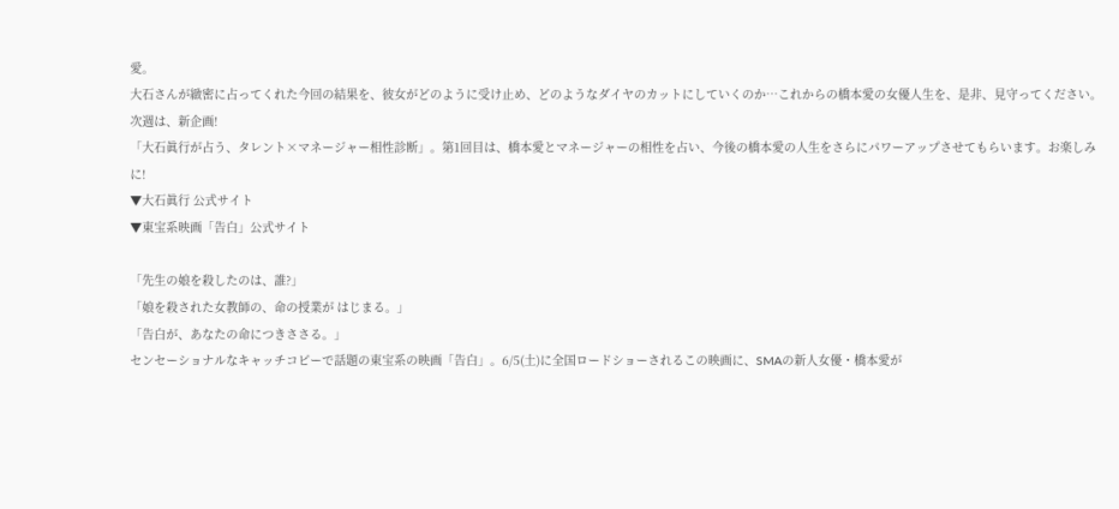愛。
大石さんが緻密に占ってくれた今回の結果を、彼女がどのように受け止め、どのようなダイヤのカットにしていくのか…これからの橋本愛の女優人生を、是非、見守ってください。
次週は、新企画!
「大石眞行が占う、タレント×マネージャー相性診断」。第1回目は、橋本愛とマネージャーの相性を占い、今後の橋本愛の人生をさらにパワーアップさせてもらいます。お楽しみに!
▼大石眞行 公式サイト
▼東宝系映画「告白」公式サイト

「先生の娘を殺したのは、誰?」
「娘を殺された女教師の、命の授業が はじまる。」
「告白が、あなたの命につきささる。」
センセーショナルなキャッチコピーで話題の東宝系の映画「告白」。6/5(土)に全国ロードショーされるこの映画に、SMAの新人女優・橋本愛が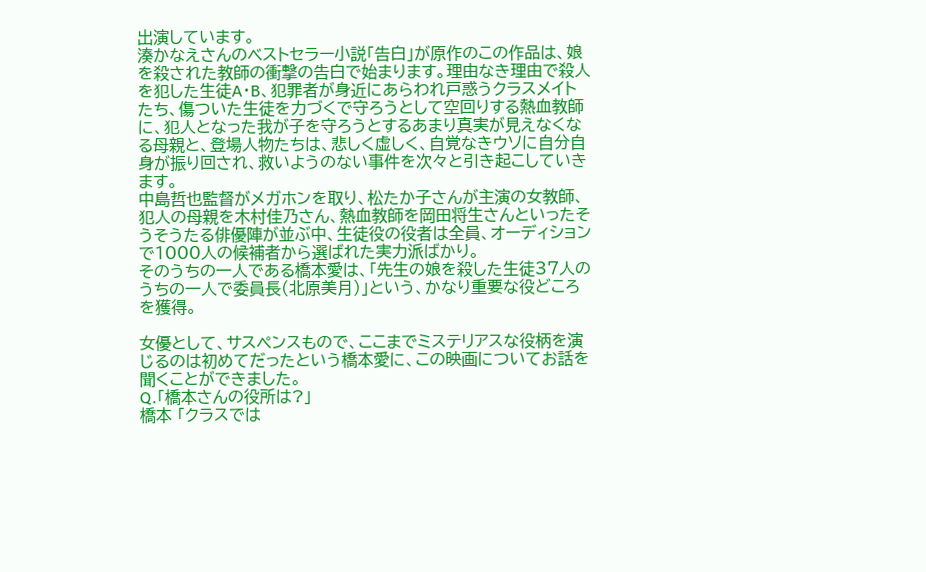出演しています。
湊かなえさんのベストセラー小説「告白」が原作のこの作品は、娘を殺された教師の衝撃の告白で始まります。理由なき理由で殺人を犯した生徒A・B、犯罪者が身近にあらわれ戸惑うクラスメイトたち、傷ついた生徒を力づくで守ろうとして空回りする熱血教師に、犯人となった我が子を守ろうとするあまり真実が見えなくなる母親と、登場人物たちは、悲しく虚しく、自覚なきウソに自分自身が振り回され、救いようのない事件を次々と引き起こしていきます。
中島哲也監督がメガホンを取り、松たか子さんが主演の女教師、犯人の母親を木村佳乃さん、熱血教師を岡田将生さんといったそうそうたる俳優陣が並ぶ中、生徒役の役者は全員、オーディションで1000人の候補者から選ばれた実力派ばかり。
そのうちの一人である橋本愛は、「先生の娘を殺した生徒37人のうちの一人で委員長(北原美月)」という、かなり重要な役どころを獲得。

女優として、サスペンスもので、ここまでミステリアスな役柄を演じるのは初めてだったという橋本愛に、この映画についてお話を聞くことができました。
Q.「橋本さんの役所は?」
橋本 「クラスでは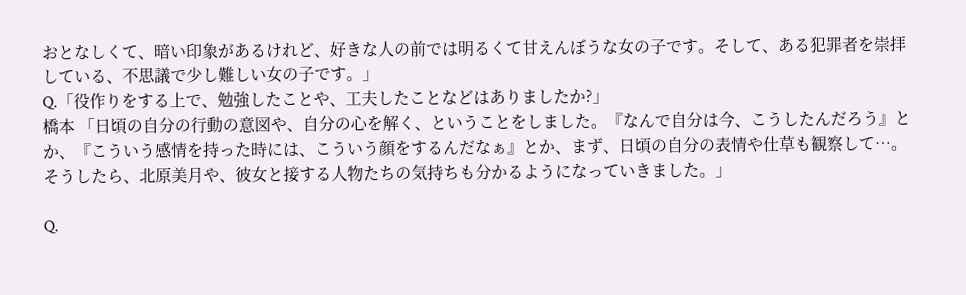おとなしくて、暗い印象があるけれど、好きな人の前では明るくて甘えんぼうな女の子です。そして、ある犯罪者を崇拝している、不思議で少し難しい女の子です。」
Q.「役作りをする上で、勉強したことや、工夫したことなどはありましたか?」
橋本 「日頃の自分の行動の意図や、自分の心を解く、ということをしました。『なんで自分は今、こうしたんだろう』とか、『こういう感情を持った時には、こういう顔をするんだなぁ』とか、まず、日頃の自分の表情や仕草も観察して…。そうしたら、北原美月や、彼女と接する人物たちの気持ちも分かるようになっていきました。」

Q.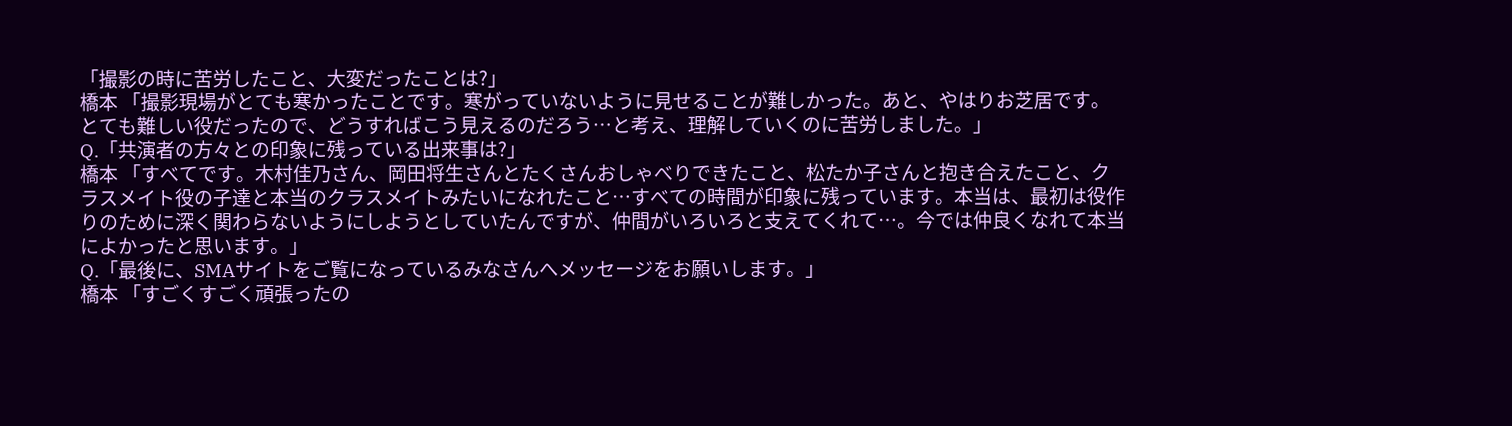「撮影の時に苦労したこと、大変だったことは?」
橋本 「撮影現場がとても寒かったことです。寒がっていないように見せることが難しかった。あと、やはりお芝居です。とても難しい役だったので、どうすればこう見えるのだろう…と考え、理解していくのに苦労しました。」
Q.「共演者の方々との印象に残っている出来事は?」
橋本 「すべてです。木村佳乃さん、岡田将生さんとたくさんおしゃべりできたこと、松たか子さんと抱き合えたこと、クラスメイト役の子達と本当のクラスメイトみたいになれたこと…すべての時間が印象に残っています。本当は、最初は役作りのために深く関わらないようにしようとしていたんですが、仲間がいろいろと支えてくれて…。今では仲良くなれて本当によかったと思います。」
Q.「最後に、SMAサイトをご覧になっているみなさんへメッセージをお願いします。」
橋本 「すごくすごく頑張ったの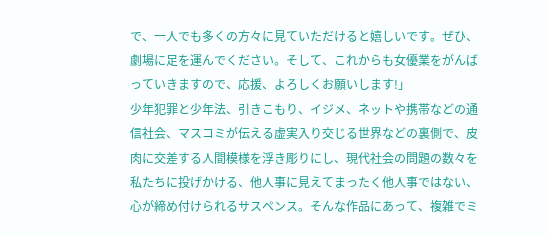で、一人でも多くの方々に見ていただけると嬉しいです。ぜひ、劇場に足を運んでください。そして、これからも女優業をがんばっていきますので、応援、よろしくお願いします!」
少年犯罪と少年法、引きこもり、イジメ、ネットや携帯などの通信社会、マスコミが伝える虚実入り交じる世界などの裏側で、皮肉に交差する人間模様を浮き彫りにし、現代社会の問題の数々を私たちに投げかける、他人事に見えてまったく他人事ではない、心が締め付けられるサスペンス。そんな作品にあって、複雑でミ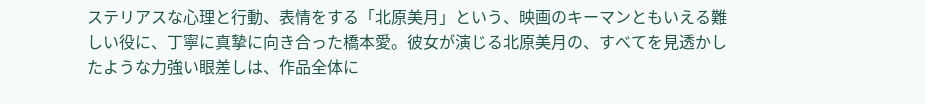ステリアスな心理と行動、表情をする「北原美月」という、映画のキーマンともいえる難しい役に、丁寧に真摯に向き合った橋本愛。彼女が演じる北原美月の、すべてを見透かしたような力強い眼差しは、作品全体に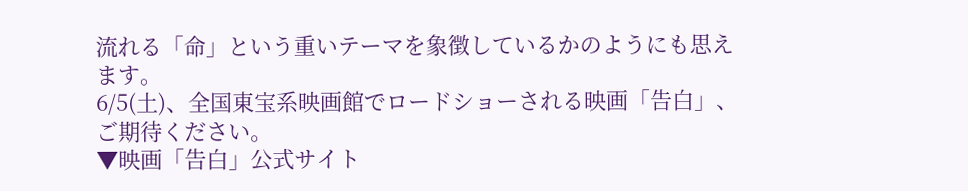流れる「命」という重いテーマを象徴しているかのようにも思えます。
6/5(土)、全国東宝系映画館でロードショーされる映画「告白」、ご期待ください。
▼映画「告白」公式サイト